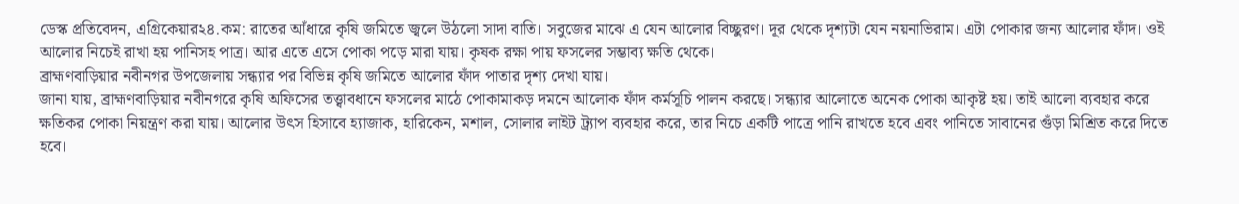ডেস্ক প্রতিবেদন, এগ্রিকেয়ার২৪.কম: রাতের আঁধারে কৃষি জমিতে জ্বলে উঠলো সাদা বাতি। সবুজের মাঝে এ যেন আলোর বিচ্ছুরণ। দূর থেকে দৃশ্যটা যেন নয়নাভিরাম। এটা পোকার জন্য আলোর ফাঁদ। ওই আলোর নিচেই রাখা হয় পানিসহ পাত্র। আর এতে এসে পোকা পড়ে মারা যায়। কৃষক রক্ষা পায় ফসলের সম্ভাব্য ক্ষতি থেকে।
ব্রাহ্মণবাড়িয়ার নবীনগর উপজেলায় সন্ধ্যার পর বিভিন্ন কৃষি জমিতে আলোর ফাঁদ পাতার দৃশ্য দেখা যায়।
জানা যায়, ব্রাহ্মণবাড়িয়ার নবীনগরে কৃষি অফিসের তত্ত্বাবধানে ফসলের মাঠে পোকামাকড় দমনে আলোক ফাঁদ কর্মসূচি পালন করছে। সন্ধ্যার আলোতে অনেক পোকা আকৃষ্ট হয়। তাই আলো ব্যবহার করে ক্ষতিকর পোকা নিয়ন্ত্রণ করা যায়। আলোর উৎস হিসাবে হ্যাজাক, হারিকেন, মশাল, সোলার লাইট ট্র্যাপ ব্যবহার করে, তার নিচে একটি পাত্রে পানি রাখতে হবে এবং পানিতে সাবানের গুঁড়া মিশ্রিত করে দিতে হবে।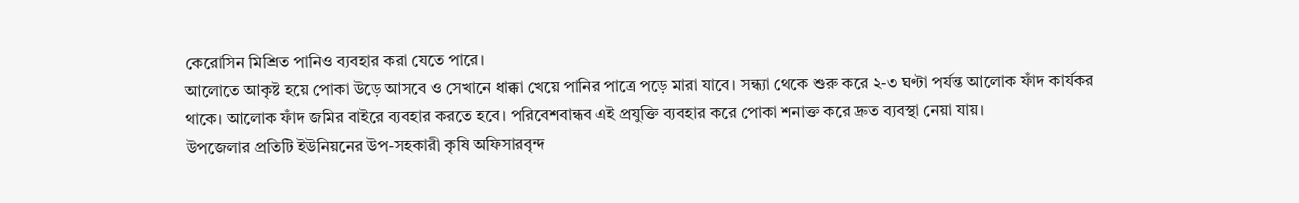কেরোসিন মিশ্রিত পানিও ব্যবহার করা যেতে পারে।
আলোতে আকৃষ্ট হয়ে পোকা উড়ে আসবে ও সেখানে ধাক্কা খেয়ে পানির পাত্রে পড়ে মারা যাবে। সন্ধ্যা থেকে শুরু করে ২-৩ ঘণ্টা পর্যন্ত আলোক ফাঁদ কার্যকর থাকে। আলোক ফাঁদ জমির বাইরে ব্যবহার করতে হবে। পরিবেশবান্ধব এই প্রযুক্তি ব্যবহার করে পোকা শনাক্ত করে দ্রুত ব্যবস্থা নেয়া যায়।
উপজেলার প্রতিটি ইউনিয়নের উপ-সহকারী কৃষি অফিসারবৃন্দ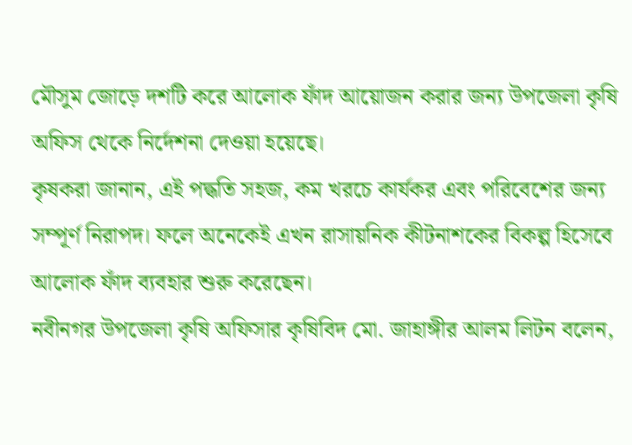মৌসুম জোড়ে দশটি করে আলোক ফাঁদ আয়োজন করার জন্য উপজেলা কৃষি অফিস থেকে নির্দেশনা দেওয়া হয়েছে।
কৃষকরা জানান, এই পদ্ধতি সহজ, কম খরচে কার্যকর এবং পরিবেশের জন্য সম্পূর্ণ নিরাপদ। ফলে অনেকেই এখন রাসায়নিক কীটনাশকের বিকল্প হিসেবে আলোক ফাঁদ ব্যবহার শুরু করেছেন।
নবীনগর উপজেলা কৃষি অফিসার কৃষিবিদ মো. জাহাঙ্গীর আলম লিটন বলেন,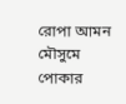রোপা আমন মৌসুমে পোকার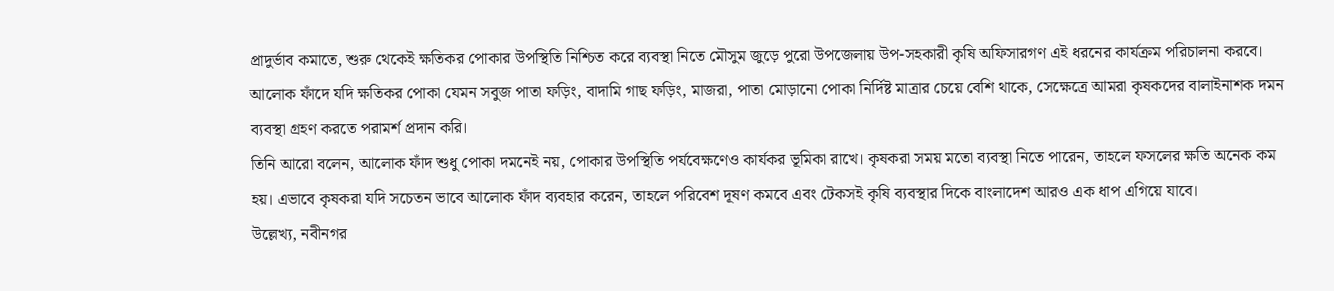প্রাদুর্ভাব কমাতে, শুরু থেকেই ক্ষতিকর পোকার উপস্থিতি নিশ্চিত করে ব্যবস্থা নিতে মৌসুম জুড়ে পুরো উপজেলায় উপ-সহকারী কৃষি অফিসারগণ এই ধরনের কার্যক্রম পরিচালনা করবে। আলোক ফাঁদে যদি ক্ষতিকর পোকা যেমন সবুজ পাতা ফড়িং, বাদামি গাছ ফড়িং, মাজরা, পাতা মোড়ানো পোকা নির্দিষ্ট মাত্রার চেয়ে বেশি থাকে, সেক্ষেত্রে আমরা কৃষকদের বালাইনাশক দমন ব্যবস্থা গ্রহণ করতে পরামর্শ প্রদান করি।
তিনি আরো বলেন, আলোক ফাঁদ শুধু পোকা দমনেই নয়, পোকার উপস্থিতি পর্যবেক্ষণেও কার্যকর ভূমিকা রাখে। কৃষকরা সময় মতো ব্যবস্থা নিতে পারেন, তাহলে ফসলের ক্ষতি অনেক কম হয়। এভাবে কৃষকরা যদি সচেতন ভাবে আলোক ফাঁদ ব্যবহার করেন, তাহলে পরিবেশ দূষণ কমবে এবং টেকসই কৃষি ব্যবস্থার দিকে বাংলাদেশ আরও এক ধাপ এগিয়ে যাবে।
উল্লেখ্য, নবীনগর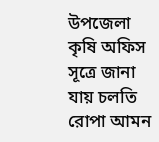উপজেলা কৃষি অফিস সূত্রে জানা যায় চলতি রোপা আমন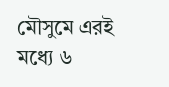মৌসুমে এরই মধ্যে ৬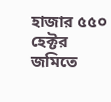হাজার ৫৫০ হেক্টর জমিতে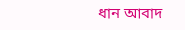ধান আবাদ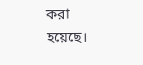করা হয়েছে।